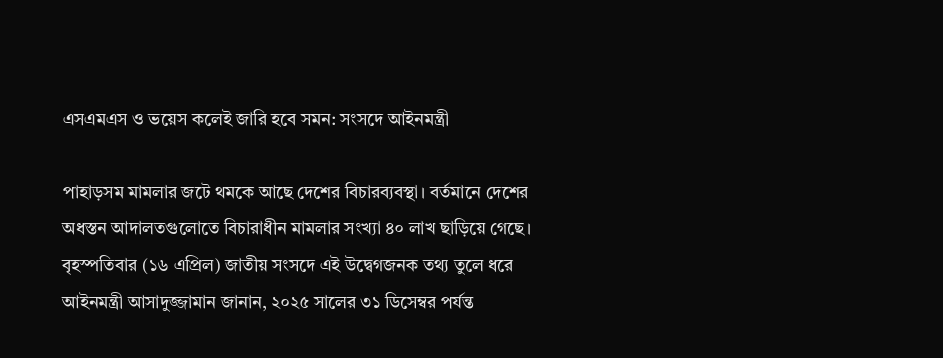এসএমএস ও ভয়েস কলেই জারি হবে সমন: সংসদে আইনমন্ত্রী

পাহাড়সম মামলার জটে থমকে আছে দেশের বিচারব্যবস্থা। বর্তমানে দেশের অধস্তন আদালতগুলোতে বিচারাধীন মামলার সংখ্যা ৪০ লাখ ছাড়িয়ে গেছে।
বৃহস্পতিবার (১৬ এপ্রিল) জাতীয় সংসদে এই উদ্বেগজনক তথ্য তুলে ধরে আইনমন্ত্রী আসাদুজ্জামান জানান, ২০২৫ সালের ৩১ ডিসেম্বর পর্যন্ত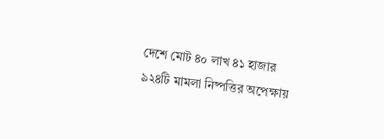দেশে মোট ৪০ লাখ ৪১ হাজার ৯২৪টি মামলা নিষ্পত্তির অপেক্ষায়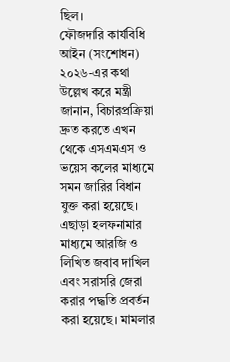ছিল।
ফৌজদারি কার্যবিধি আইন (সংশোধন) ২০২৬-এর কথা উল্লেখ করে মন্ত্রী জানান, বিচারপ্রক্রিয়া দ্রুত করতে এখন থেকে এসএমএস ও ভয়েস কলের মাধ্যমে সমন জারির বিধান যুক্ত করা হয়েছে। এছাড়া হলফনামার মাধ্যমে আরজি ও লিখিত জবাব দাখিল এবং সরাসরি জেরা করার পদ্ধতি প্রবর্তন করা হয়েছে। মামলার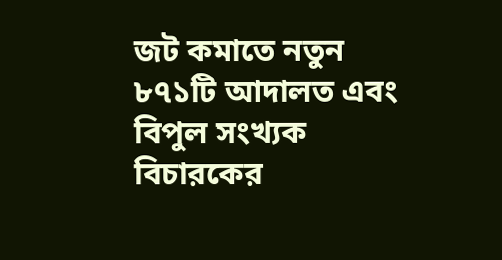জট কমাতে নতুন ৮৭১টি আদালত এবং বিপুল সংখ্যক বিচারকের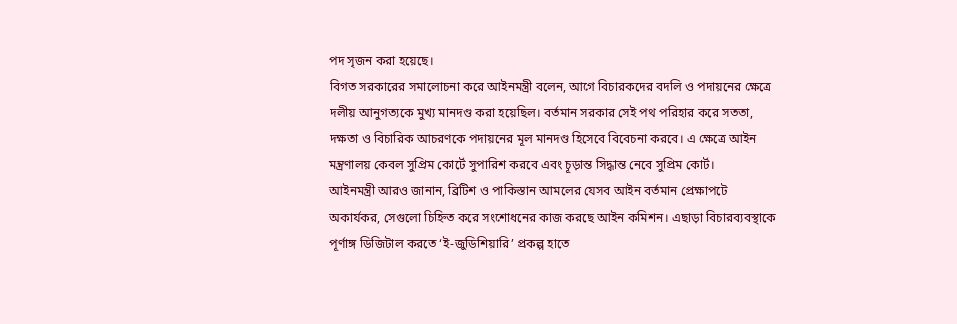পদ সৃজন করা হয়েছে।
বিগত সরকারের সমালোচনা করে আইনমন্ত্রী বলেন, আগে বিচারকদের বদলি ও পদায়নের ক্ষেত্রে দলীয় আনুগত্যকে মুখ্য মানদণ্ড করা হয়েছিল। বর্তমান সরকার সেই পথ পরিহার করে সততা, দক্ষতা ও বিচারিক আচরণকে পদায়নের মূল মানদণ্ড হিসেবে বিবেচনা করবে। এ ক্ষেত্রে আইন মন্ত্রণালয় কেবল সুপ্রিম কোর্টে সুপারিশ করবে এবং চূড়ান্ত সিদ্ধান্ত নেবে সুপ্রিম কোর্ট।
আইনমন্ত্রী আরও জানান, ব্রিটিশ ও পাকিস্তান আমলের যেসব আইন বর্তমান প্রেক্ষাপটে অকার্যকর, সেগুলো চিহ্নিত করে সংশোধনের কাজ করছে আইন কমিশন। এছাড়া বিচারব্যবস্থাকে পূর্ণাঙ্গ ডিজিটাল করতে ‘ই-জুডিশিয়ারি’ প্রকল্প হাতে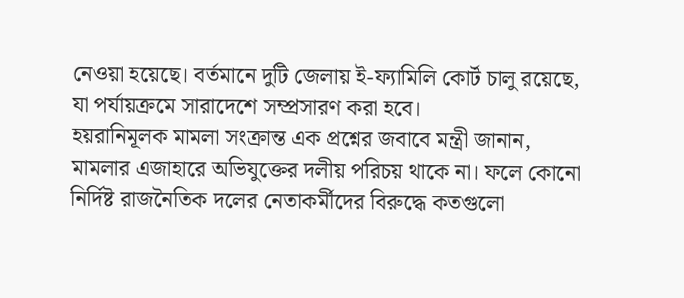নেওয়া হয়েছে। বর্তমানে দুটি জেলায় ই-ফ্যামিলি কোর্ট চালু রয়েছে, যা পর্যায়ক্রমে সারাদেশে সম্প্রসারণ করা হবে।
হয়রানিমূলক মামলা সংক্রান্ত এক প্রশ্নের জবাবে মন্ত্রী জানান, মামলার এজাহারে অভিযুক্তের দলীয় পরিচয় থাকে না। ফলে কোনো নির্দিষ্ট রাজনৈতিক দলের নেতাকর্মীদের বিরুদ্ধে কতগুলো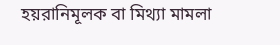হয়রানিমূলক বা মিথ্যা মামলা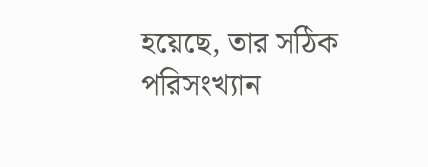হয়েছে, তার সঠিক পরিসংখ্যান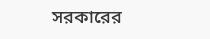সরকারের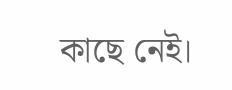কাছে নেই।